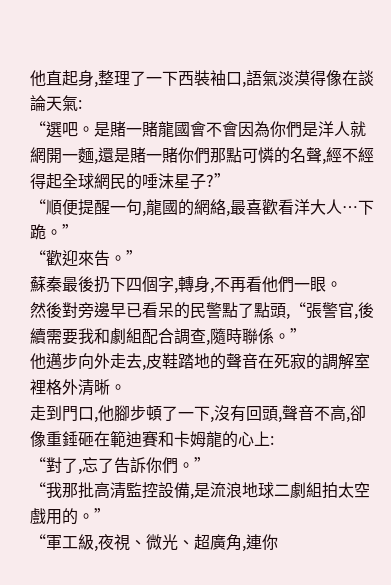他直起身,整理了一下西裝袖口,語氣淡漠得像在談論天氣:
“選吧。是賭一賭龍國會不會因為你們是洋人就網開一麵,還是賭一賭你們那點可憐的名聲,經不經得起全球網民的唾沫星子?”
“順便提醒一句,龍國的網絡,最喜歡看洋大人…下跪。”
“歡迎來告。”
蘇秦最後扔下四個字,轉身,不再看他們一眼。
然後對旁邊早已看呆的民警點了點頭,“張警官,後續需要我和劇組配合調查,隨時聯係。”
他邁步向外走去,皮鞋踏地的聲音在死寂的調解室裡格外清晰。
走到門口,他腳步頓了一下,沒有回頭,聲音不高,卻像重錘砸在範迪賽和卡姆龍的心上:
“對了,忘了告訴你們。”
“我那批高清監控設備,是流浪地球二劇組拍太空戲用的。”
“軍工級,夜視、微光、超廣角,連你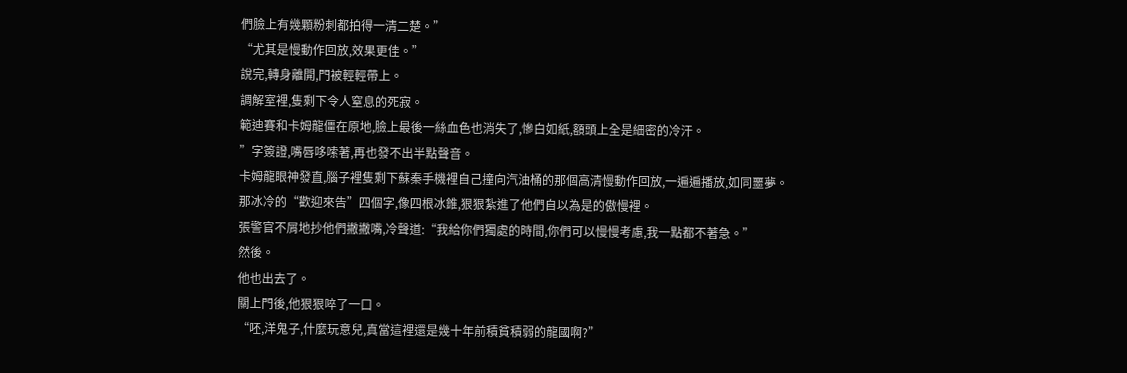們臉上有幾顆粉刺都拍得一清二楚。”
“尤其是慢動作回放,效果更佳。”
說完,轉身離開,門被輕輕帶上。
調解室裡,隻剩下令人窒息的死寂。
範迪賽和卡姆龍僵在原地,臉上最後一絲血色也消失了,慘白如紙,額頭上全是細密的冷汗。
”字簽證,嘴唇哆嗦著,再也發不出半點聲音。
卡姆龍眼神發直,腦子裡隻剩下蘇秦手機裡自己撞向汽油桶的那個高清慢動作回放,一遍遍播放,如同噩夢。
那冰冷的“歡迎來告”四個字,像四根冰錐,狠狠紮進了他們自以為是的傲慢裡。
張警官不屑地抄他們撇撇嘴,冷聲道:“我給你們獨處的時間,你們可以慢慢考慮,我一點都不著急。”
然後。
他也出去了。
關上門後,他狠狠啐了一口。
“呸,洋鬼子,什麼玩意兒,真當這裡還是幾十年前積貧積弱的龍國啊?”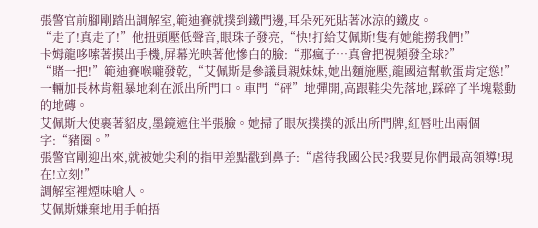張警官前腳剛踏出調解室,範迪賽就撲到鐵門邊,耳朵死死貼著冰涼的鐵皮。
“走了!真走了!”他扭頭壓低聲音,眼珠子發亮,“快!打給艾佩斯!隻有她能撈我們!”
卡姆龍哆嗦著摸出手機,屏幕光映著他慘白的臉:“那瘋子…真會把視頻發全球?”
“賭一把!”範迪賽喉嚨發乾,“艾佩斯是參議員親妹妹,她出麵施壓,龍國這幫軟蛋肯定慫!”
一輛加長林肯粗暴地刹在派出所門口。車門“砰”地彈開,高跟鞋尖先落地,踩碎了半塊鬆動的地磚。
艾佩斯大使裹著貂皮,墨鏡遮住半張臉。她掃了眼灰撲撲的派出所門牌,紅唇吐出兩個字:“豬圈。”
張警官剛迎出來,就被她尖利的指甲差點戳到鼻子:“虐待我國公民?我要見你們最高領導!現在!立刻!”
調解室裡煙味嗆人。
艾佩斯嫌棄地用手帕捂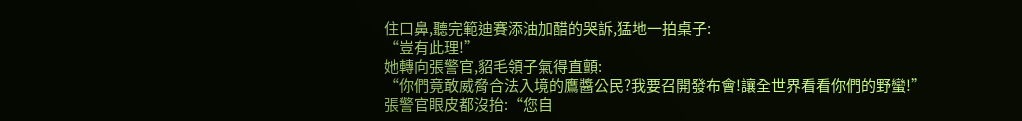住口鼻,聽完範迪賽添油加醋的哭訴,猛地一拍桌子:
“豈有此理!”
她轉向張警官,貂毛領子氣得直顫:
“你們竟敢威脅合法入境的鷹醬公民?我要召開發布會!讓全世界看看你們的野蠻!”
張警官眼皮都沒抬:“您自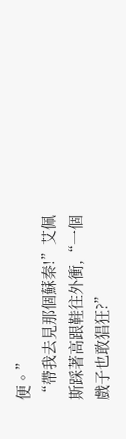便。”
“帶我去見那個蘇秦!”艾佩斯踩著高跟鞋往外衝,“一個戲子也敢猖狂?”